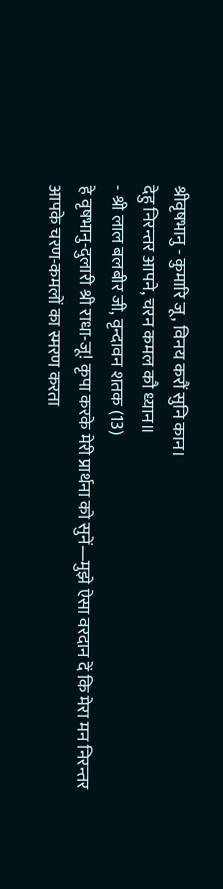श्रीवृषभानु - कुमारि जू, विनय करौं सुनि कान।
देहु निरन्तर आपने, चरन कमल कौ ध्यान॥
- श्री लाल बलबीर जी, वृन्दावन शतक (13)
हे वृषभानु-दुलारी श्री राधा-जू! कृपा करके मेरी प्रार्थना को सुनें—मुझे ऐसा वरदान दें कि मेरा मन निरन्तर आपके चरण-कमलों का स्मरण करता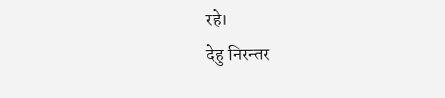रहे।
देहु निरन्तर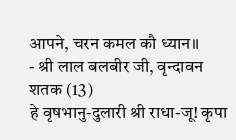आपने, चरन कमल कौ ध्यान॥
- श्री लाल बलबीर जी, वृन्दावन शतक (13)
हे वृषभानु-दुलारी श्री राधा-जू! कृपा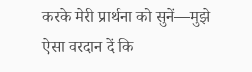करके मेरी प्रार्थना को सुनें—मुझे ऐसा वरदान दें कि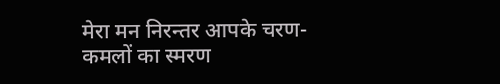मेरा मन निरन्तर आपके चरण-कमलों का स्मरण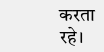करता रहे।